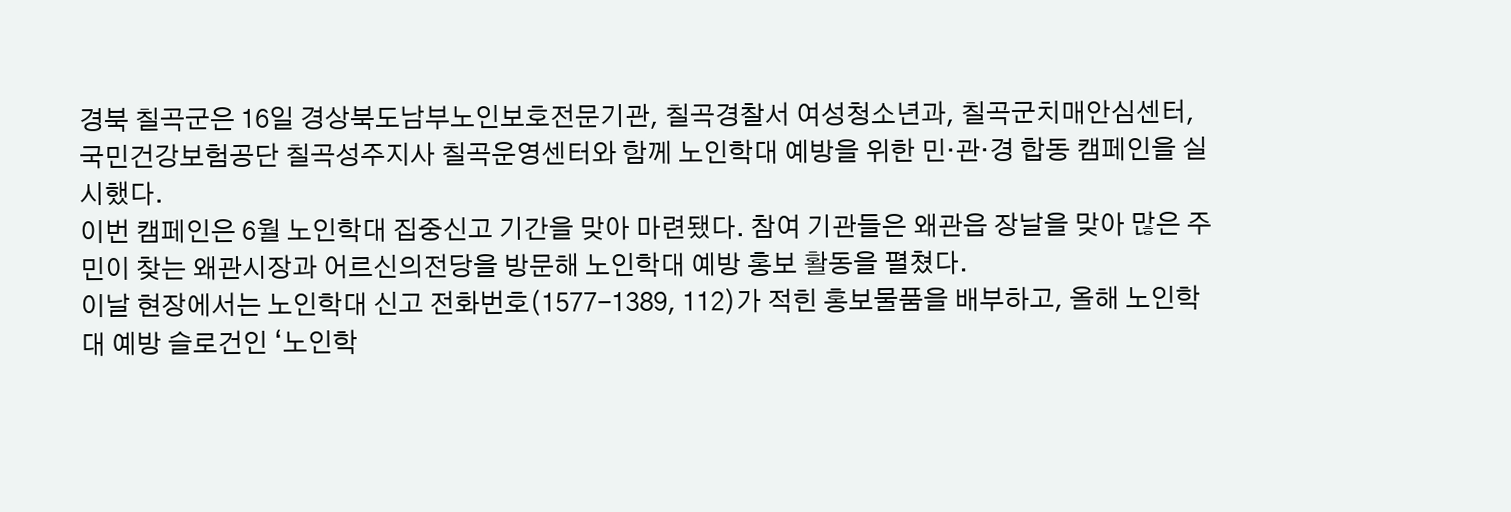경북 칠곡군은 16일 경상북도남부노인보호전문기관, 칠곡경찰서 여성청소년과, 칠곡군치매안심센터, 국민건강보험공단 칠곡성주지사 칠곡운영센터와 함께 노인학대 예방을 위한 민·관·경 합동 캠페인을 실시했다.
이번 캠페인은 6월 노인학대 집중신고 기간을 맞아 마련됐다. 참여 기관들은 왜관읍 장날을 맞아 많은 주민이 찾는 왜관시장과 어르신의전당을 방문해 노인학대 예방 홍보 활동을 펼쳤다.
이날 현장에서는 노인학대 신고 전화번호(1577-1389, 112)가 적힌 홍보물품을 배부하고, 올해 노인학대 예방 슬로건인 ‘노인학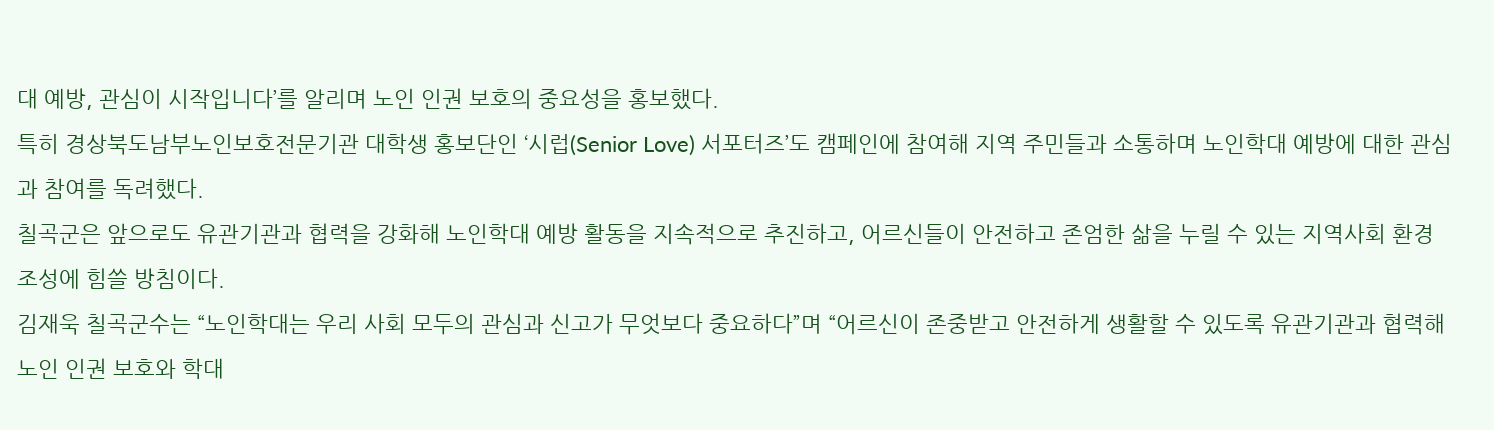대 예방, 관심이 시작입니다’를 알리며 노인 인권 보호의 중요성을 홍보했다.
특히 경상북도남부노인보호전문기관 대학생 홍보단인 ‘시럽(Senior Love) 서포터즈’도 캠페인에 참여해 지역 주민들과 소통하며 노인학대 예방에 대한 관심과 참여를 독려했다.
칠곡군은 앞으로도 유관기관과 협력을 강화해 노인학대 예방 활동을 지속적으로 추진하고, 어르신들이 안전하고 존엄한 삶을 누릴 수 있는 지역사회 환경 조성에 힘쓸 방침이다.
김재욱 칠곡군수는 “노인학대는 우리 사회 모두의 관심과 신고가 무엇보다 중요하다”며 “어르신이 존중받고 안전하게 생활할 수 있도록 유관기관과 협력해 노인 인권 보호와 학대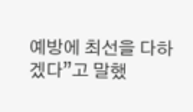예방에 최선을 다하겠다”고 말했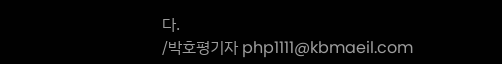다.
/박호평기자 php1111@kbmaeil.com